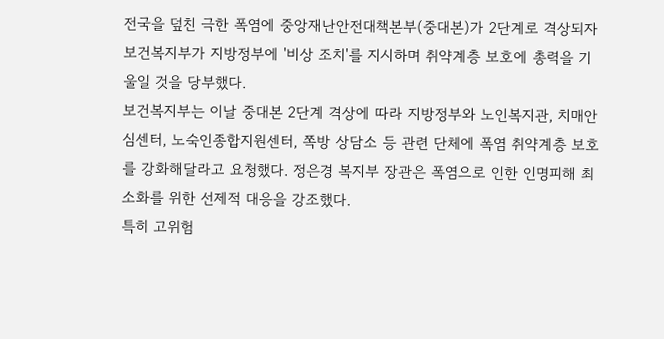전국을 덮친 극한 폭염에 중앙재난안전대책본부(중대본)가 2단계로 격상되자 보건복지부가 지방정부에 '비상 조치'를 지시하며 취약계층 보호에 총력을 기울일 것을 당부했다.
보건복지부는 이날 중대본 2단계 격상에 따라 지방정부와 노인복지관, 치매안심센터, 노숙인종합지원센터, 쪽방 상담소 등 관련 단체에 폭염 취약계층 보호를 강화해달라고 요청했다. 정은경 복지부 장관은 폭염으로 인한 인명피해 최소화를 위한 선제적 대응을 강조했다.
특히 고위험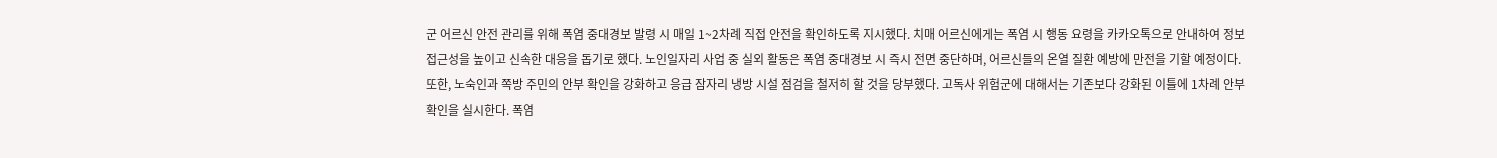군 어르신 안전 관리를 위해 폭염 중대경보 발령 시 매일 1~2차례 직접 안전을 확인하도록 지시했다. 치매 어르신에게는 폭염 시 행동 요령을 카카오톡으로 안내하여 정보 접근성을 높이고 신속한 대응을 돕기로 했다. 노인일자리 사업 중 실외 활동은 폭염 중대경보 시 즉시 전면 중단하며, 어르신들의 온열 질환 예방에 만전을 기할 예정이다.
또한, 노숙인과 쪽방 주민의 안부 확인을 강화하고 응급 잠자리 냉방 시설 점검을 철저히 할 것을 당부했다. 고독사 위험군에 대해서는 기존보다 강화된 이틀에 1차례 안부 확인을 실시한다. 폭염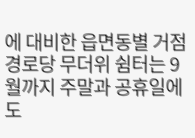에 대비한 읍면동별 거점 경로당 무더위 쉼터는 9월까지 주말과 공휴일에도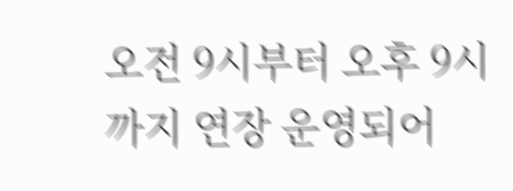오전 9시부터 오후 9시까지 연장 운영되어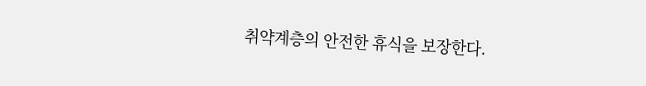취약계층의 안전한 휴식을 보장한다.